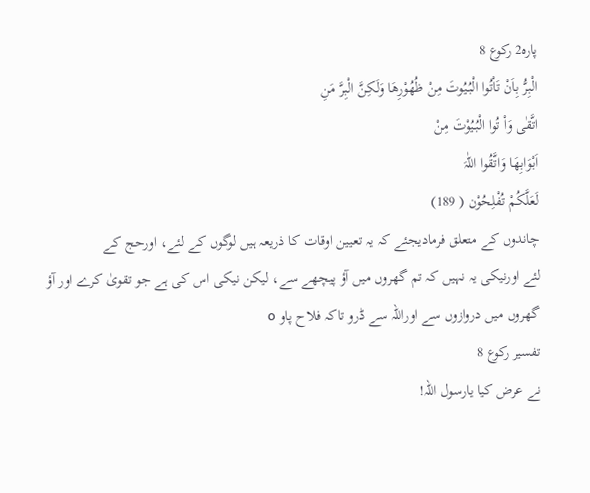پارہ2 رکوع 8
الْبِرُّ بِاَنْ تَاْتُوا الْبُیُوتَ مِنْ ظُھُوْرِھَا وَلَکِنَّ الْبِرَّ مَنِ
اتَّقٰی وَاْ تُوا الْبُیُوْتَ مِنْ
اَبْوَابِھَا وَاتَّقُوا اللّٰہَ
لَعَلَّکُمْ تُفْلِحُوْن ( 189)
چاندوں کے متعلق فرمادیجئے کہ یہ تعیین اوقات کا ذریعہ ہیں لوگوں کے لئے، اورحج کے
لئے اورنیکی یہ نہیں کہ تم گھروں میں آؤ پیچھے سے، لیکن نیکی اس کی ہے جو تقویٰ کرے اور آؤ
گھروں میں دروازوں سے اوراللہ سے ڈرو تاکہ فلاح پاو o
تفسیر رکوع 8
نے عرض کیا یارسول اللہ!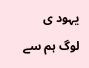یہود ی لوگ ہم سے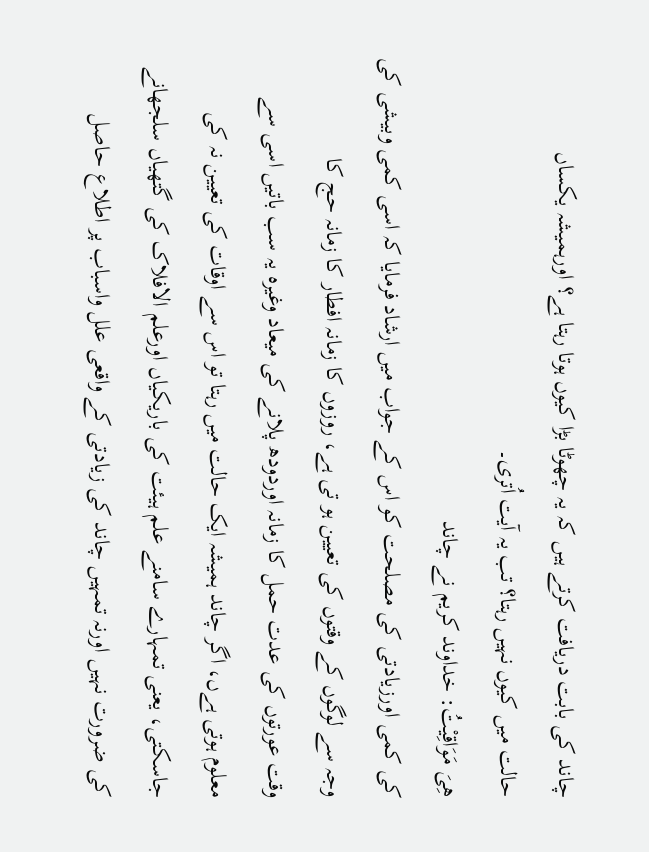چاند کی بابت دریافت کرتے ہیں کہ یہ چھوٹا بڑا کیوں ہوتا رہتا ہے؟ اورہمیشہ یکساں
حالت میں کیوں نہیں رہتا؟ تب یہ آیت اُتری۔
ھِیَ مَوَاقِیْتُ: خداوند کریم نے چاند
کی کمی اورزیادتی کی مصلحت کو اس کے جواب میں ارشاد فرمایا کہ اسی کمی وبیشی کی
وجہ سے لوگوں کے وقتوں کی تعیین ہو تی ہے، روزوں کا زمانہ افطار کا زمانہ حج کا
وقت عورتوں کی عدت حمل کا زمانہ اوردودھ پلانے کی میعاد وغیرہ یہ سب باتیں اسی سے
معلوم ہوتی ہےں، اگر چاند ہمیشہ ایک حالت میں رہتا تو اس سے اوقات کی تعیین نہ کی
جاسکتی، یعنی تمہارے سامنے علم ہیئت کی باریکیاں اورعلم الافلاک کی گتھیاں سلجھانے
کی ضرورت نہیں اورنہ تمہیں چاند کی زیادتی کے واقعی علل واسباب پر اطلاع حاصل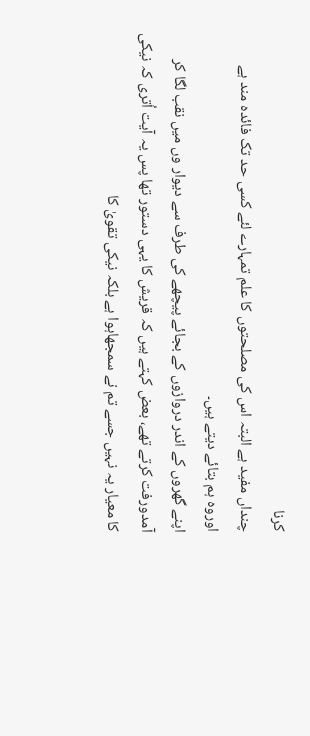کرنا
چنداں مفید ہے البتہ اس کی مصلحتوں کا علم تمہارے لئے کسی حد تک فائدہ مند ہے
اوروہ ہم بتائے دیتے ہیں۔
اپنے گھروں کے اندر دروازوں کے بجائے پیچھے کی طرف سے دیوار وں میں نقب لگا کر
آمدورفت کرتے تھے، بعض کہتے ہیں کہ قریش کا یہی دستور تھا پس یہ آیت اُتری کہ نیکی
کا معیار یہ نہیں جسے تم نے سمجھاہوا ہے بلکہ نیکی تقویٰ کا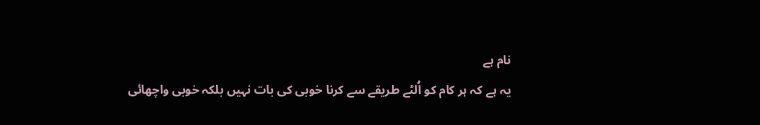نام ہے
یہ ہے کہ ہر کام کو اُلٹے طریقے سے کرنا خوبی کی بات نہیں بلکہ خوبی واچھائی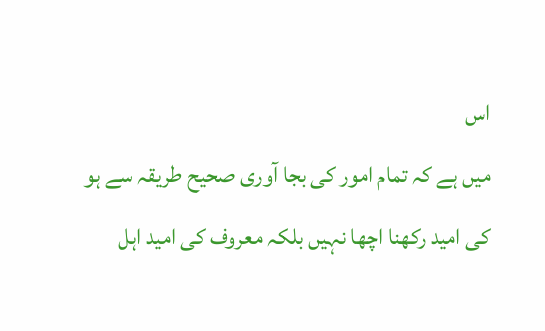اس
میں ہے کہ تمام امور کی بجا آوری صحیح طریقہ سے ہو
کی امید رکھنا اچھا نہیں بلکہ معروف کی امید اہل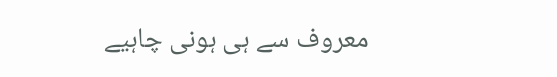معروف سے ہی ہونی چاہیے